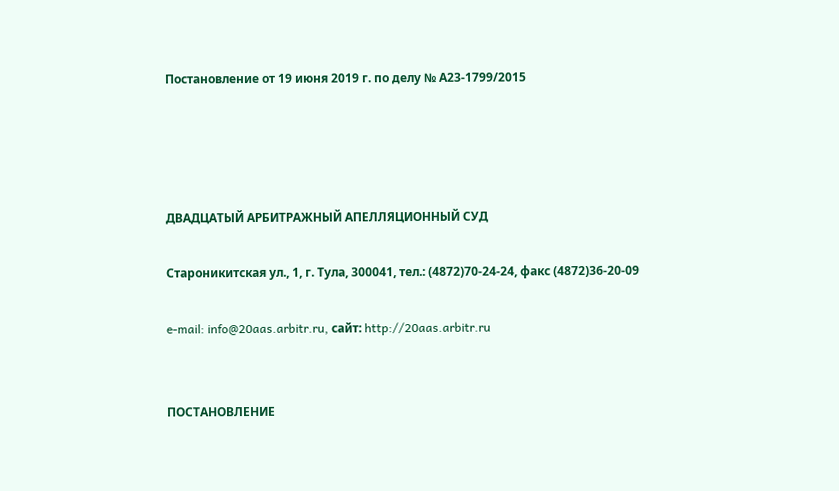Постановление от 19 июня 2019 г. по делу № А23-1799/2015




ДВАДЦАТЫЙ АРБИТРАЖНЫЙ АПЕЛЛЯЦИОННЫЙ СУД

Староникитская ул., 1, г. Тула, 300041, тел.: (4872)70-24-24, факс (4872)36-20-09

e-mail: info@20aas.arbitr.ru, сайт: http://20aas.arbitr.ru


ПОСТАНОВЛЕНИЕ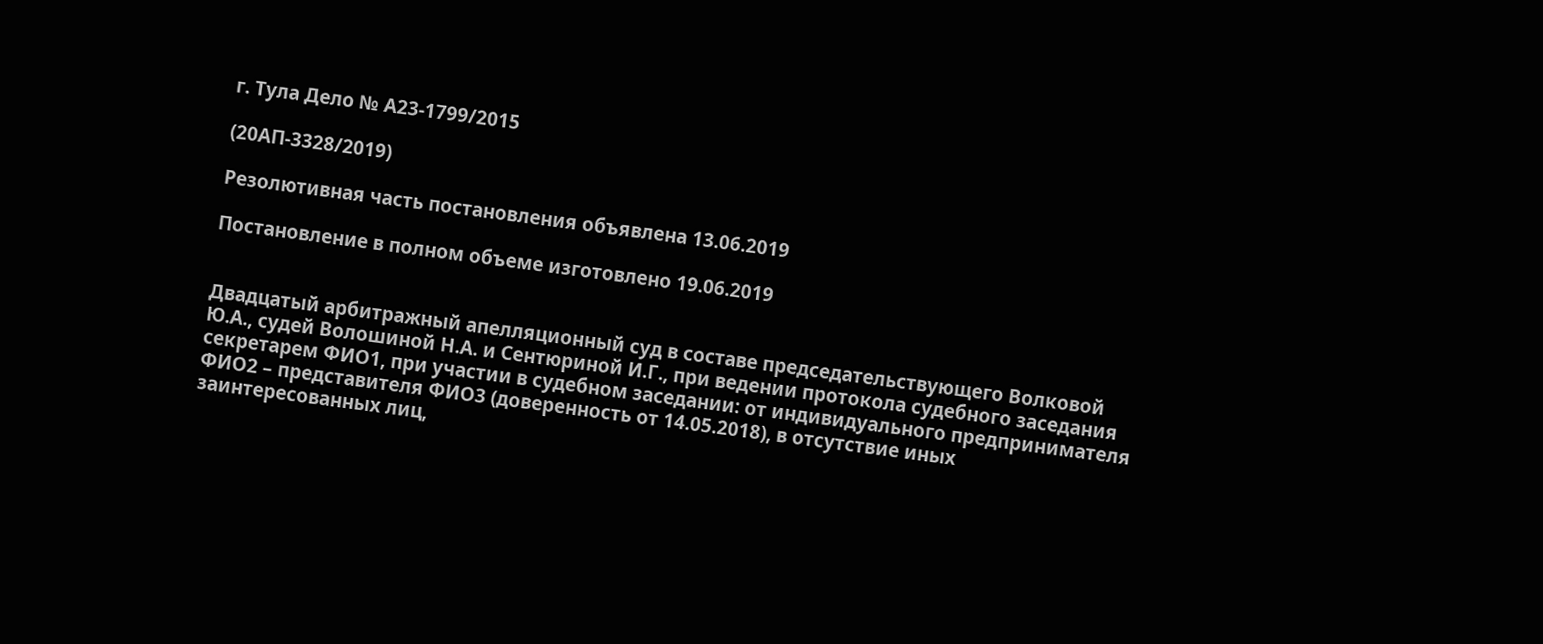г. Тула Дело № А23-1799/2015

(20АП-3328/2019)

Резолютивная часть постановления объявлена 13.06.2019

Постановление в полном объеме изготовлено 19.06.2019


Двадцатый арбитражный апелляционный суд в составе председательствующего Волковой Ю.А., судей Волошиной Н.А. и Сентюриной И.Г., при ведении протокола судебного заседания секретарем ФИО1, при участии в судебном заседании: от индивидуального предпринимателя ФИО2 – представителя ФИО3 (доверенность от 14.05.2018), в отсутствие иных заинтересованных лиц,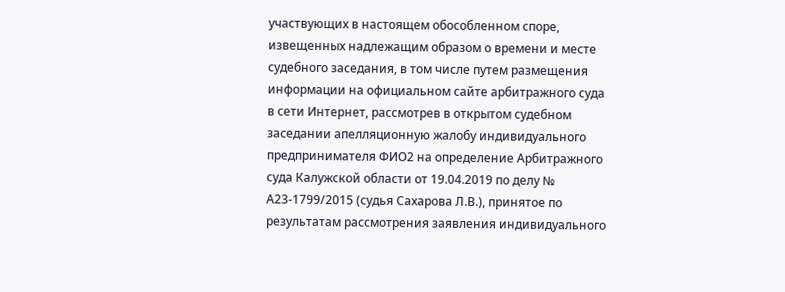участвующих в настоящем обособленном споре, извещенных надлежащим образом о времени и месте судебного заседания, в том числе путем размещения информации на официальном сайте арбитражного суда в сети Интернет, рассмотрев в открытом судебном заседании апелляционную жалобу индивидуального предпринимателя ФИО2 на определение Арбитражного суда Калужской области от 19.04.2019 по делу № А23-1799/2015 (судья Сахарова Л.В.), принятое по результатам рассмотрения заявления индивидуального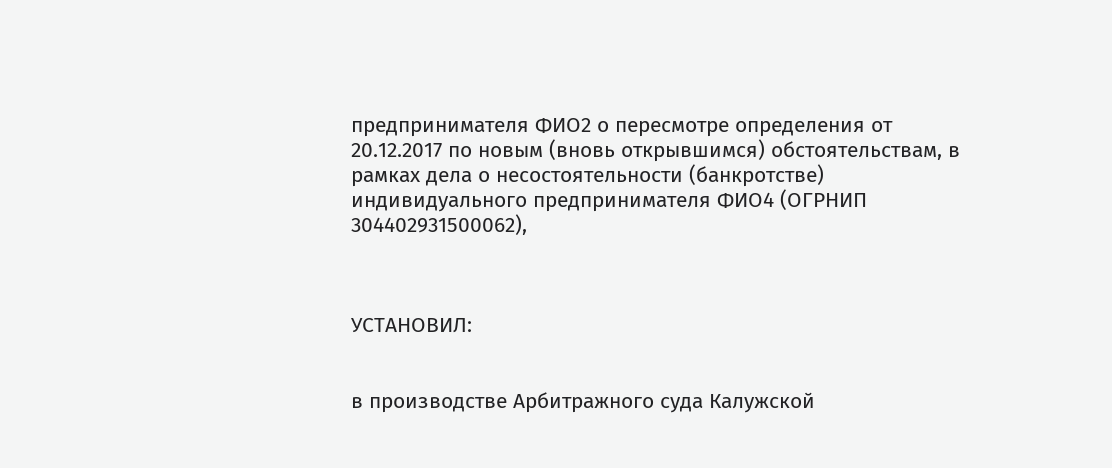предпринимателя ФИО2 о пересмотре определения от 20.12.2017 по новым (вновь открывшимся) обстоятельствам, в рамках дела о несостоятельности (банкротстве) индивидуального предпринимателя ФИО4 (ОГРНИП 304402931500062),



УСТАНОВИЛ:


в производстве Арбитражного суда Калужской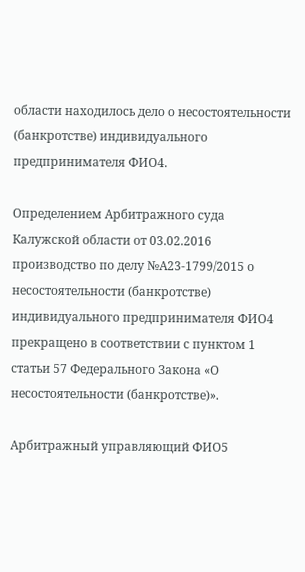области находилось дело о несостоятельности (банкротстве) индивидуального предпринимателя ФИО4.

Определением Арбитражного суда Калужской области от 03.02.2016 производство по делу №А23-1799/2015 о несостоятельности (банкротстве) индивидуального предпринимателя ФИО4 прекращено в соответствии с пунктом 1 статьи 57 Федерального Закона «О несостоятельности (банкротстве)».

Арбитражный управляющий ФИО5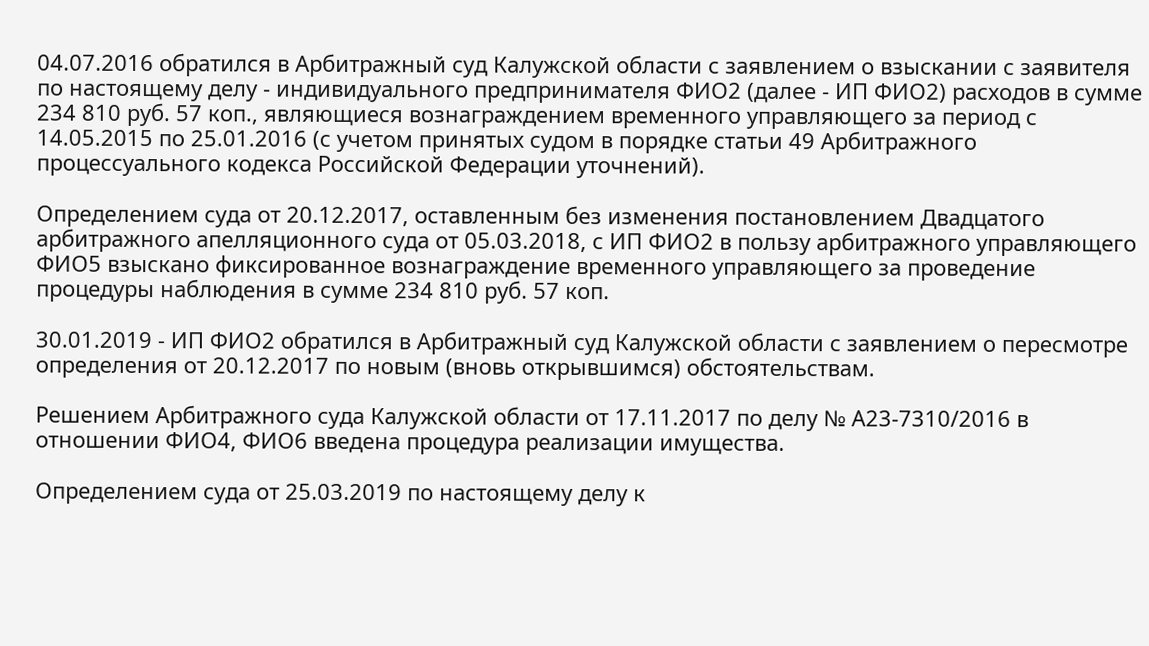04.07.2016 обратился в Арбитражный суд Калужской области с заявлением о взыскании с заявителя по настоящему делу - индивидуального предпринимателя ФИО2 (далее - ИП ФИО2) расходов в сумме 234 810 руб. 57 коп., являющиеся вознаграждением временного управляющего за период с 14.05.2015 по 25.01.2016 (с учетом принятых судом в порядке статьи 49 Арбитражного процессуального кодекса Российской Федерации уточнений).

Определением суда от 20.12.2017, оставленным без изменения постановлением Двадцатого арбитражного апелляционного суда от 05.03.2018, с ИП ФИО2 в пользу арбитражного управляющего ФИО5 взыскано фиксированное вознаграждение временного управляющего за проведение процедуры наблюдения в сумме 234 810 руб. 57 коп.

30.01.2019 - ИП ФИО2 обратился в Арбитражный суд Калужской области с заявлением о пересмотре определения от 20.12.2017 по новым (вновь открывшимся) обстоятельствам.

Решением Арбитражного суда Калужской области от 17.11.2017 по делу № А23-7310/2016 в отношении ФИО4, ФИО6 введена процедура реализации имущества.

Определением суда от 25.03.2019 по настоящему делу к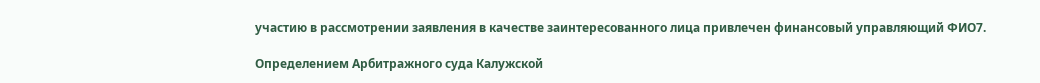участию в рассмотрении заявления в качестве заинтересованного лица привлечен финансовый управляющий ФИО7.

Определением Арбитражного суда Калужской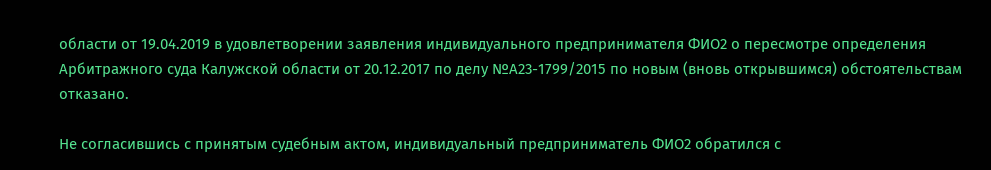области от 19.04.2019 в удовлетворении заявления индивидуального предпринимателя ФИО2 о пересмотре определения Арбитражного суда Калужской области от 20.12.2017 по делу №А23-1799/2015 по новым (вновь открывшимся) обстоятельствам отказано.

Не согласившись с принятым судебным актом, индивидуальный предприниматель ФИО2 обратился с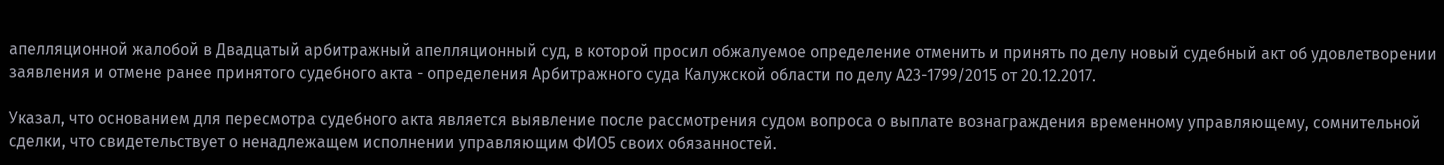апелляционной жалобой в Двадцатый арбитражный апелляционный суд, в которой просил обжалуемое определение отменить и принять по делу новый судебный акт об удовлетворении заявления и отмене ранее принятого судебного акта - определения Арбитражного суда Калужской области по делу А23-1799/2015 от 20.12.2017.

Указал, что основанием для пересмотра судебного акта является выявление после рассмотрения судом вопроса о выплате вознаграждения временному управляющему, сомнительной сделки, что свидетельствует о ненадлежащем исполнении управляющим ФИО5 своих обязанностей.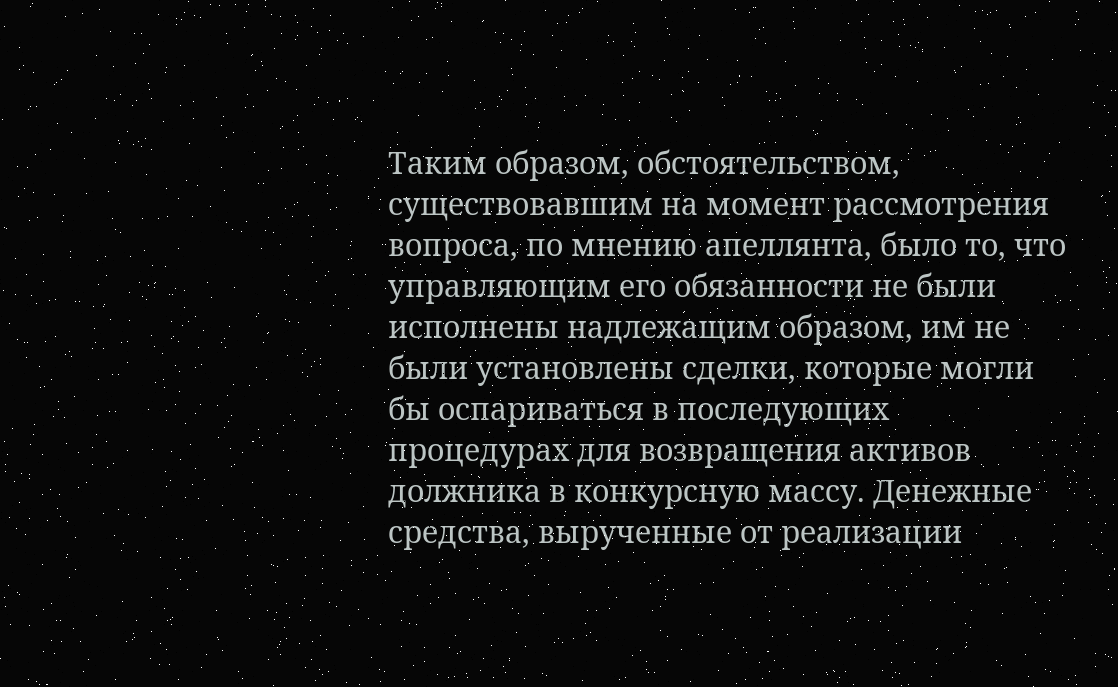Таким образом, обстоятельством, существовавшим на момент рассмотрения вопроса, по мнению апеллянта, было то, что управляющим его обязанности не были исполнены надлежащим образом, им не были установлены сделки, которые могли бы оспариваться в последующих процедурах для возвращения активов должника в конкурсную массу. Денежные средства, вырученные от реализации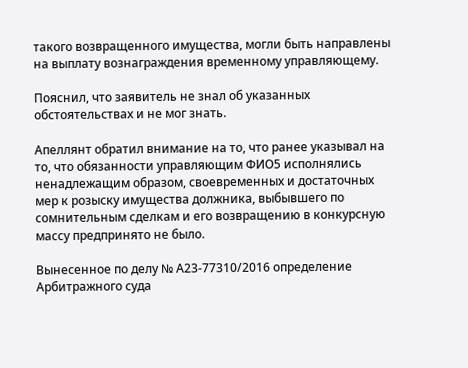такого возвращенного имущества, могли быть направлены на выплату вознаграждения временному управляющему.

Пояснил, что заявитель не знал об указанных обстоятельствах и не мог знать.

Апеллянт обратил внимание на то, что ранее указывал на то, что обязанности управляющим ФИО5 исполнялись ненадлежащим образом, своевременных и достаточных мер к розыску имущества должника, выбывшего по сомнительным сделкам и его возвращению в конкурсную массу предпринято не было.

Вынесенное по делу № А23-77310/2016 определение Арбитражного суда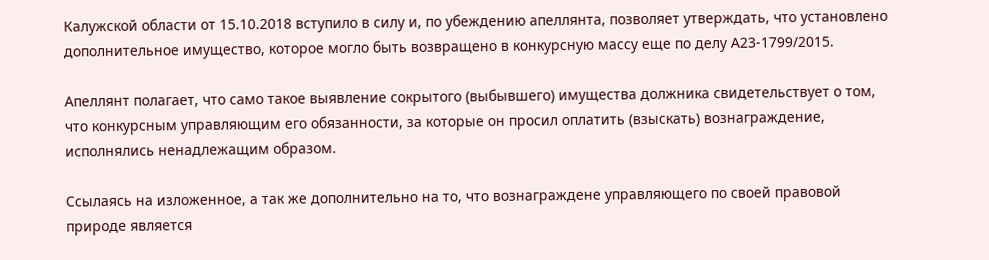Калужской области от 15.10.2018 вступило в силу и, по убеждению апеллянта, позволяет утверждать, что установлено дополнительное имущество, которое могло быть возвращено в конкурсную массу еще по делу А23-1799/2015.

Апеллянт полагает, что само такое выявление сокрытого (выбывшего) имущества должника свидетельствует о том, что конкурсным управляющим его обязанности, за которые он просил оплатить (взыскать) вознаграждение, исполнялись ненадлежащим образом.

Ссылаясь на изложенное, а так же дополнительно на то, что вознаграждене управляющего по своей правовой природе является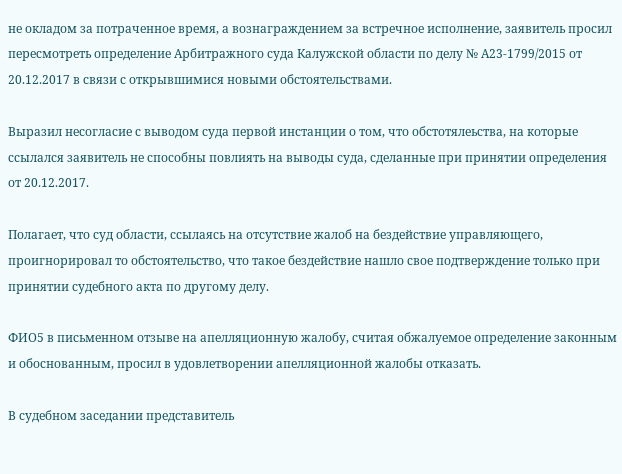не окладом за потраченное время, а вознаграждением за встречное исполнение, заявитель просил пересмотреть определение Арбитражного суда Калужской области по делу № А23-1799/2015 от 20.12.2017 в связи с открывшимися новыми обстоятельствами.

Выразил несогласие с выводом суда первой инстанции о том, что обстотялеьства, на которые ссылался заявитель не способны повлиять на выводы суда, сделанные при принятии определения от 20.12.2017.

Полагает, что суд области, ссылаясь на отсутствие жалоб на бездействие управляющего, проигнорировал то обстоятельство, что такое бездействие нашло свое подтверждение только при принятии судебного акта по другому делу.

ФИО5 в письменном отзыве на апелляционную жалобу, считая обжалуемое определение законным и обоснованным, просил в удовлетворении апелляционной жалобы отказать.

В судебном заседании представитель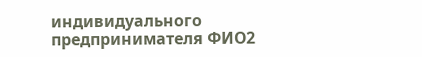индивидуального предпринимателя ФИО2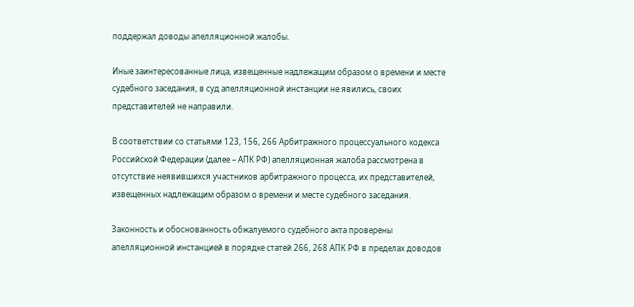поддержал доводы апелляционной жалобы.

Иные заинтересованные лица, извещенные надлежащим образом о времени и месте судебного заседания, в суд апелляционной инстанции не явились, своих представителей не направили.

В соответствии со статьями 123, 156, 266 Арбитражного процессуального кодекса Российской Федерации (далее – АПК РФ) апелляционная жалоба рассмотрена в отсутствие неявившихся участников арбитражного процесса, их представителей, извещенных надлежащим образом о времени и месте судебного заседания.

Законность и обоснованность обжалуемого судебного акта проверены апелляционной инстанцией в порядке статей 266, 268 АПК РФ в пределах доводов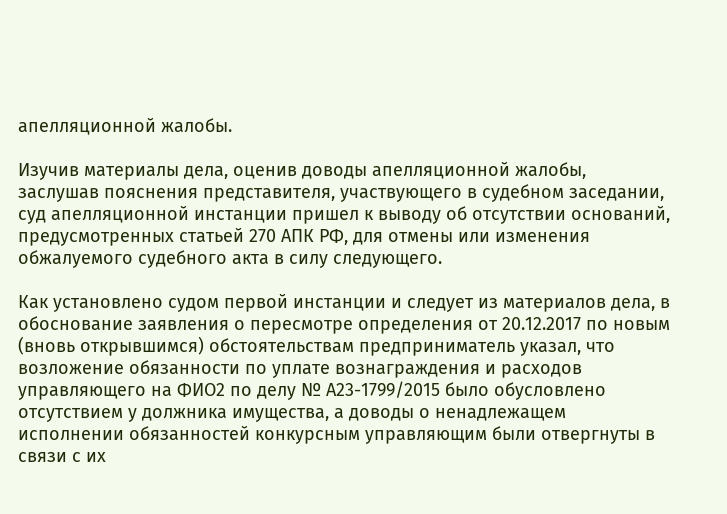апелляционной жалобы.

Изучив материалы дела, оценив доводы апелляционной жалобы, заслушав пояснения представителя, участвующего в судебном заседании, суд апелляционной инстанции пришел к выводу об отсутствии оснований, предусмотренных статьей 270 АПК РФ, для отмены или изменения обжалуемого судебного акта в силу следующего.

Как установлено судом первой инстанции и следует из материалов дела, в обоснование заявления о пересмотре определения от 20.12.2017 по новым (вновь открывшимся) обстоятельствам предприниматель указал, что возложение обязанности по уплате вознаграждения и расходов управляющего на ФИО2 по делу № А23-1799/2015 было обусловлено отсутствием у должника имущества, а доводы о ненадлежащем исполнении обязанностей конкурсным управляющим были отвергнуты в связи с их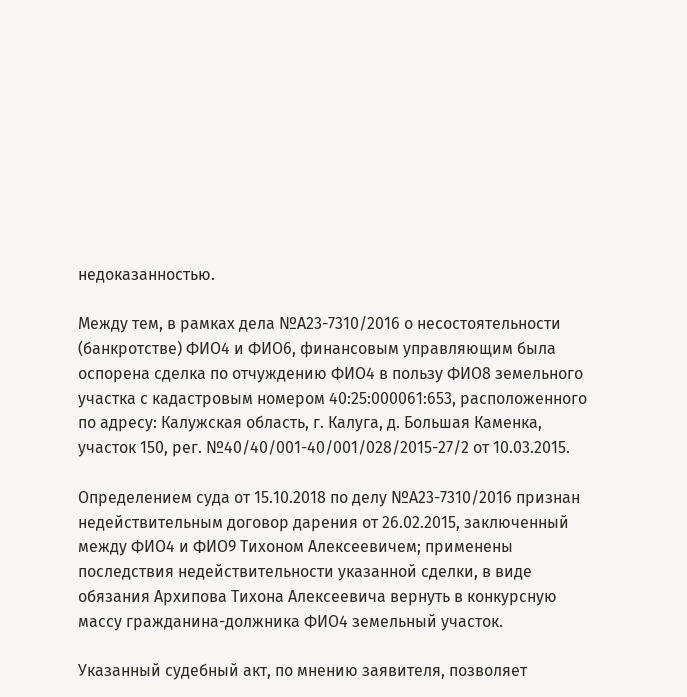недоказанностью.

Между тем, в рамках дела №А23-7310/2016 о несостоятельности (банкротстве) ФИО4 и ФИО6, финансовым управляющим была оспорена сделка по отчуждению ФИО4 в пользу ФИО8 земельного участка с кадастровым номером 40:25:000061:653, расположенного по адресу: Калужская область, г. Калуга, д. Большая Каменка, участок 150, рег. №40/40/001-40/001/028/2015-27/2 от 10.03.2015.

Определением суда от 15.10.2018 по делу №А23-7310/2016 признан недействительным договор дарения от 26.02.2015, заключенный между ФИО4 и ФИО9 Тихоном Алексеевичем; применены последствия недействительности указанной сделки, в виде обязания Архипова Тихона Алексеевича вернуть в конкурсную массу гражданина-должника ФИО4 земельный участок.

Указанный судебный акт, по мнению заявителя, позволяет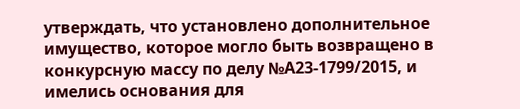утверждать, что установлено дополнительное имущество, которое могло быть возвращено в конкурсную массу по делу №А23-1799/2015, и имелись основания для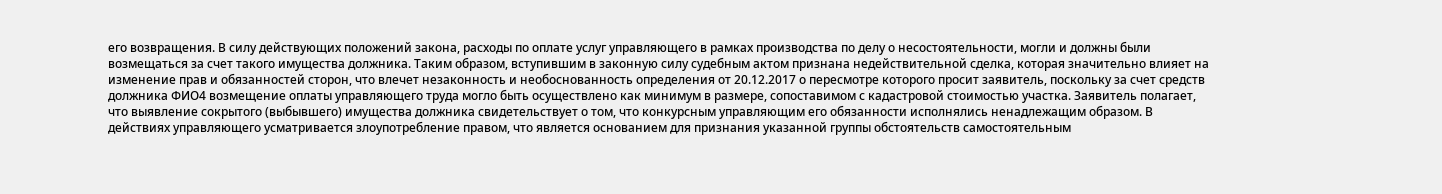его возвращения. В силу действующих положений закона, расходы по оплате услуг управляющего в рамках производства по делу о несостоятельности, могли и должны были возмещаться за счет такого имущества должника. Таким образом, вступившим в законную силу судебным актом признана недействительной сделка, которая значительно влияет на изменение прав и обязанностей сторон, что влечет незаконность и необоснованность определения от 20.12.2017 о пересмотре которого просит заявитель, поскольку за счет средств должника ФИО4 возмещение оплаты управляющего труда могло быть осуществлено как минимум в размере, сопоставимом с кадастровой стоимостью участка. Заявитель полагает, что выявление сокрытого (выбывшего) имущества должника свидетельствует о том, что конкурсным управляющим его обязанности исполнялись ненадлежащим образом. В действиях управляющего усматривается злоупотребление правом, что является основанием для признания указанной группы обстоятельств самостоятельным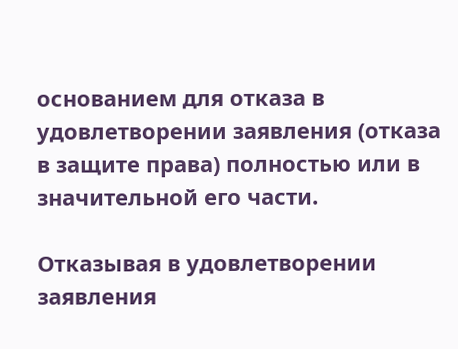основанием для отказа в удовлетворении заявления (отказа в защите права) полностью или в значительной его части.

Отказывая в удовлетворении заявления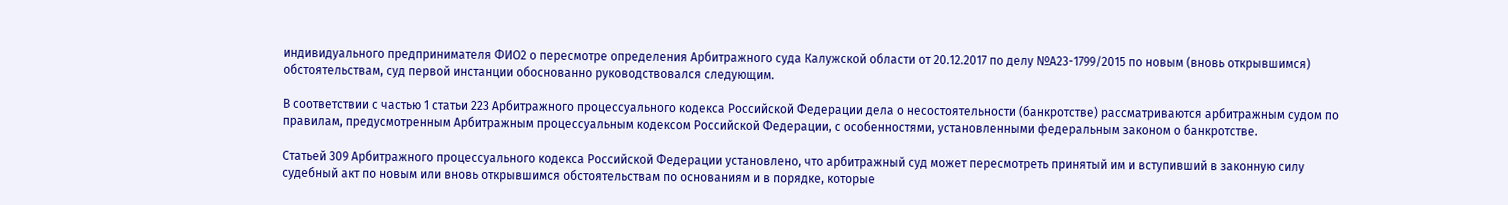индивидуального предпринимателя ФИО2 о пересмотре определения Арбитражного суда Калужской области от 20.12.2017 по делу №А23-1799/2015 по новым (вновь открывшимся) обстоятельствам, суд первой инстанции обоснованно руководствовался следующим.

В соответствии с частью 1 статьи 223 Арбитражного процессуального кодекса Российской Федерации дела о несостоятельности (банкротстве) рассматриваются арбитражным судом по правилам, предусмотренным Арбитражным процессуальным кодексом Российской Федерации, с особенностями, установленными федеральным законом о банкротстве.

Статьей 309 Арбитражного процессуального кодекса Российской Федерации установлено, что арбитражный суд может пересмотреть принятый им и вступивший в законную силу судебный акт по новым или вновь открывшимся обстоятельствам по основаниям и в порядке, которые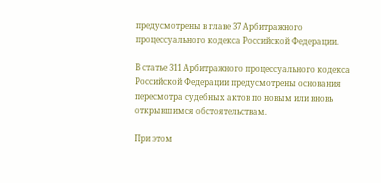предусмотрены в главе 37 Арбитражного процессуального кодекса Российской Федерации.

В статье 311 Арбитражного процессуального кодекса Российской Федерации предусмотрены основания пересмотра судебных актов по новым или вновь открывшимся обстоятельствам.

При этом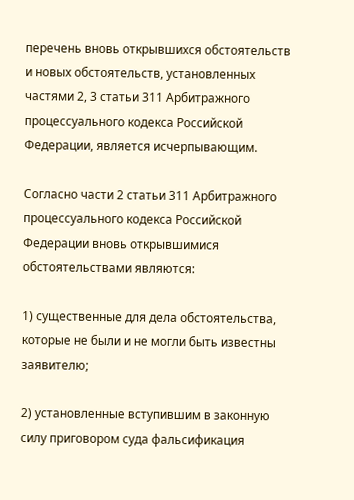перечень вновь открывшихся обстоятельств и новых обстоятельств, установленных частями 2, 3 статьи 311 Арбитражного процессуального кодекса Российской Федерации, является исчерпывающим.

Согласно части 2 статьи 311 Арбитражного процессуального кодекса Российской Федерации вновь открывшимися обстоятельствами являются:

1) существенные для дела обстоятельства, которые не были и не могли быть известны заявителю;

2) установленные вступившим в законную силу приговором суда фальсификация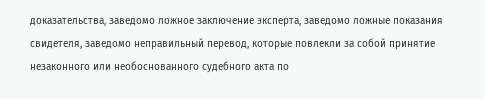доказательства, заведомо ложное заключение эксперта, заведомо ложные показания свидетеля, заведомо неправильный перевод, которые повлекли за собой принятие незаконного или необоснованного судебного акта по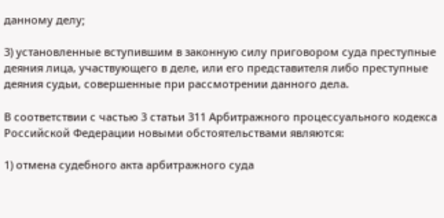данному делу;

3) установленные вступившим в законную силу приговором суда преступные деяния лица, участвующего в деле, или его представителя либо преступные деяния судьи, совершенные при рассмотрении данного дела.

В соответствии с частью 3 статьи 311 Арбитражного процессуального кодекса Российской Федерации новыми обстоятельствами являются:

1) отмена судебного акта арбитражного суда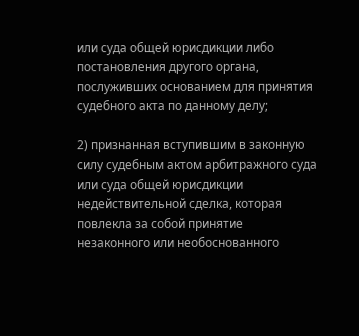или суда общей юрисдикции либо постановления другого органа, послуживших основанием для принятия судебного акта по данному делу;

2) признанная вступившим в законную силу судебным актом арбитражного суда или суда общей юрисдикции недействительной сделка, которая повлекла за собой принятие незаконного или необоснованного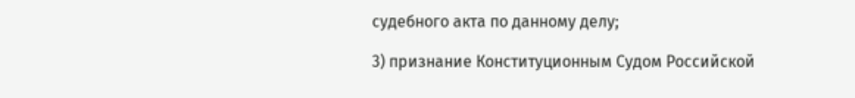судебного акта по данному делу;

3) признание Конституционным Судом Российской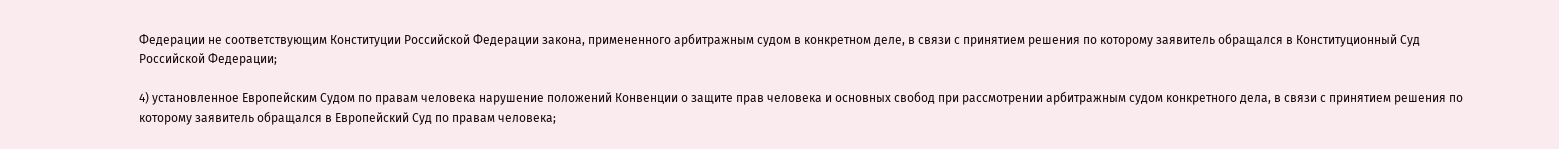Федерации не соответствующим Конституции Российской Федерации закона, примененного арбитражным судом в конкретном деле, в связи с принятием решения по которому заявитель обращался в Конституционный Суд Российской Федерации;

4) установленное Европейским Судом по правам человека нарушение положений Конвенции о защите прав человека и основных свобод при рассмотрении арбитражным судом конкретного дела, в связи с принятием решения по которому заявитель обращался в Европейский Суд по правам человека;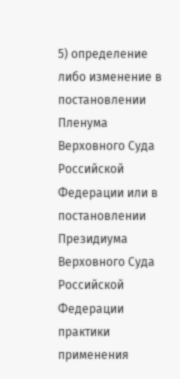5) определение либо изменение в постановлении Пленума Верховного Суда Российской Федерации или в постановлении Президиума Верховного Суда Российской Федерации практики применения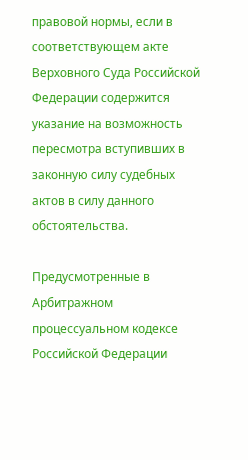правовой нормы, если в соответствующем акте Верховного Суда Российской Федерации содержится указание на возможность пересмотра вступивших в законную силу судебных актов в силу данного обстоятельства.

Предусмотренные в Арбитражном процессуальном кодексе Российской Федерации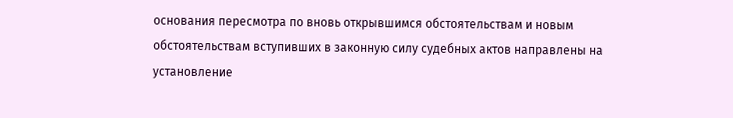основания пересмотра по вновь открывшимся обстоятельствам и новым обстоятельствам вступивших в законную силу судебных актов направлены на установление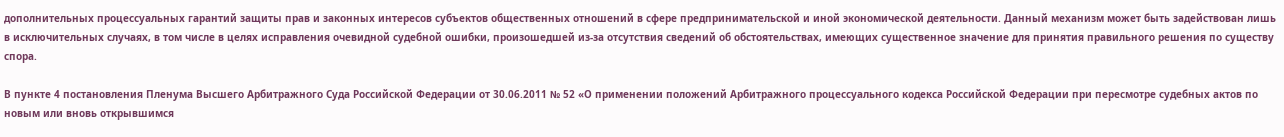дополнительных процессуальных гарантий защиты прав и законных интересов субъектов общественных отношений в сфере предпринимательской и иной экономической деятельности. Данный механизм может быть задействован лишь в исключительных случаях, в том числе в целях исправления очевидной судебной ошибки, произошедшей из-за отсутствия сведений об обстоятельствах, имеющих существенное значение для принятия правильного решения по существу спора.

В пункте 4 постановления Пленума Высшего Арбитражного Суда Российской Федерации от 30.06.2011 № 52 «О применении положений Арбитражного процессуального кодекса Российской Федерации при пересмотре судебных актов по новым или вновь открывшимся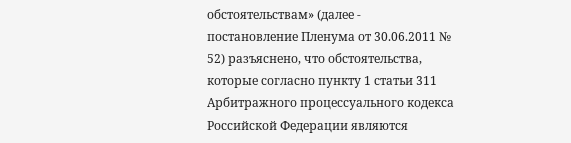обстоятельствам» (далее - постановление Пленума от 30.06.2011 № 52) разъяснено, что обстоятельства, которые согласно пункту 1 статьи 311 Арбитражного процессуального кодекса Российской Федерации являются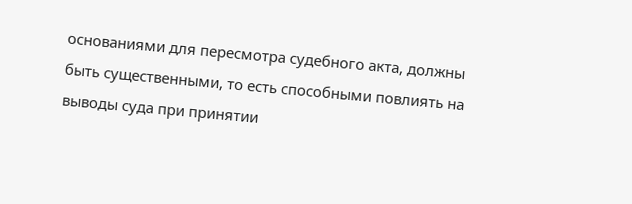основаниями для пересмотра судебного акта, должны быть существенными, то есть способными повлиять на выводы суда при принятии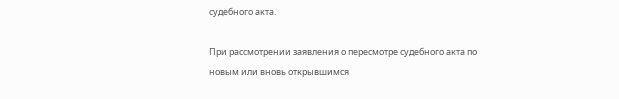судебного акта.

При рассмотрении заявления о пересмотре судебного акта по новым или вновь открывшимся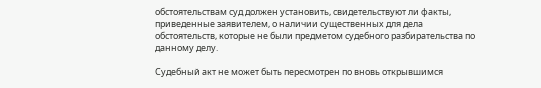обстоятельствам суд должен установить, свидетельствуют ли факты, приведенные заявителем, о наличии существенных для дела обстоятельств, которые не были предметом судебного разбирательства по данному делу.

Судебный акт не может быть пересмотрен по вновь открывшимся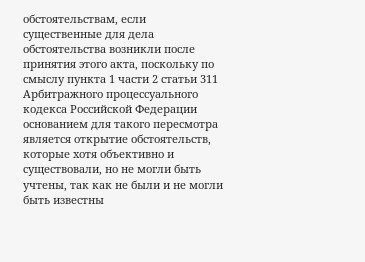обстоятельствам, если существенные для дела обстоятельства возникли после принятия этого акта, поскольку по смыслу пункта 1 части 2 статьи 311 Арбитражного процессуального кодекса Российской Федерации основанием для такого пересмотра является открытие обстоятельств, которые хотя объективно и существовали, но не могли быть учтены, так как не были и не могли быть известны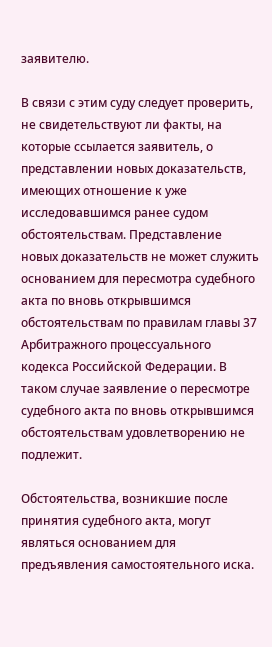заявителю.

В связи с этим суду следует проверить, не свидетельствуют ли факты, на которые ссылается заявитель, о представлении новых доказательств, имеющих отношение к уже исследовавшимся ранее судом обстоятельствам. Представление новых доказательств не может служить основанием для пересмотра судебного акта по вновь открывшимся обстоятельствам по правилам главы 37 Арбитражного процессуального кодекса Российской Федерации. В таком случае заявление о пересмотре судебного акта по вновь открывшимся обстоятельствам удовлетворению не подлежит.

Обстоятельства, возникшие после принятия судебного акта, могут являться основанием для предъявления самостоятельного иска.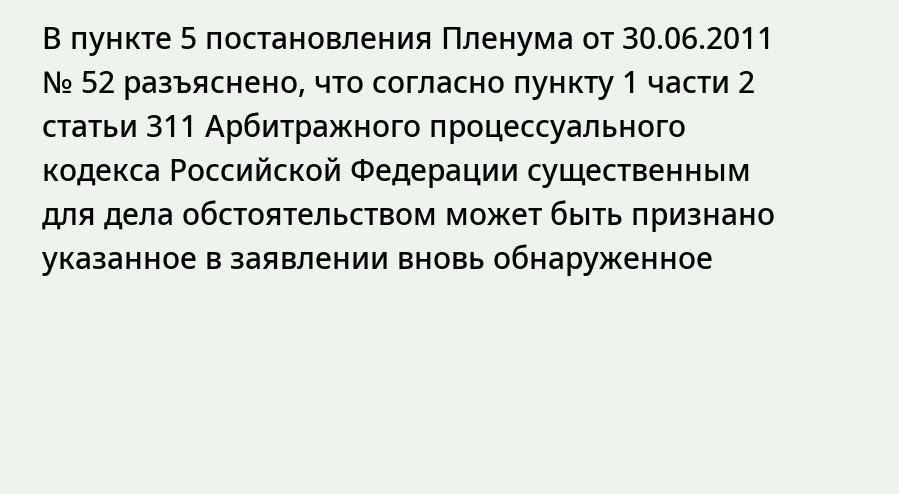В пункте 5 постановления Пленума от 30.06.2011 № 52 разъяснено, что согласно пункту 1 части 2 статьи 311 Арбитражного процессуального кодекса Российской Федерации существенным для дела обстоятельством может быть признано указанное в заявлении вновь обнаруженное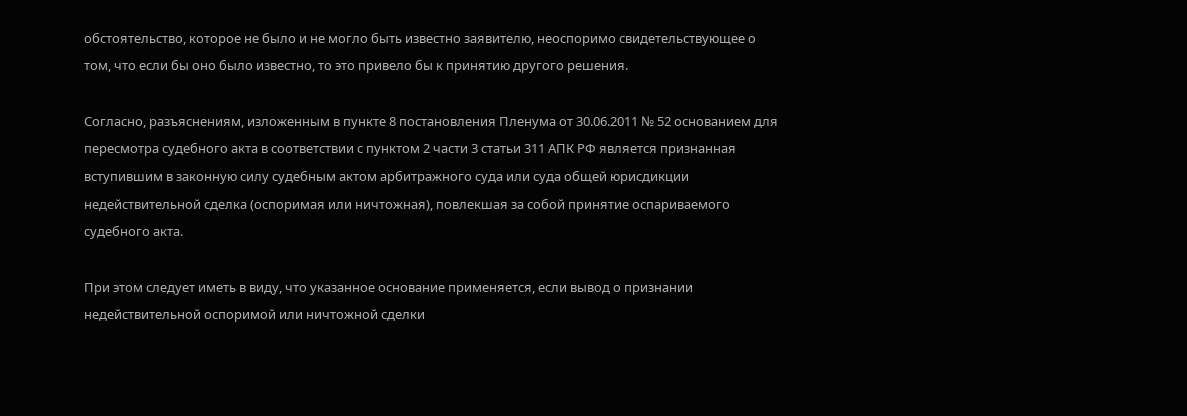обстоятельство, которое не было и не могло быть известно заявителю, неоспоримо свидетельствующее о том, что если бы оно было известно, то это привело бы к принятию другого решения.

Согласно, разъяснениям, изложенным в пункте 8 постановления Пленума от 30.06.2011 № 52 основанием для пересмотра судебного акта в соответствии с пунктом 2 части 3 статьи 311 АПК РФ является признанная вступившим в законную силу судебным актом арбитражного суда или суда общей юрисдикции недействительной сделка (оспоримая или ничтожная), повлекшая за собой принятие оспариваемого судебного акта.

При этом следует иметь в виду, что указанное основание применяется, если вывод о признании недействительной оспоримой или ничтожной сделки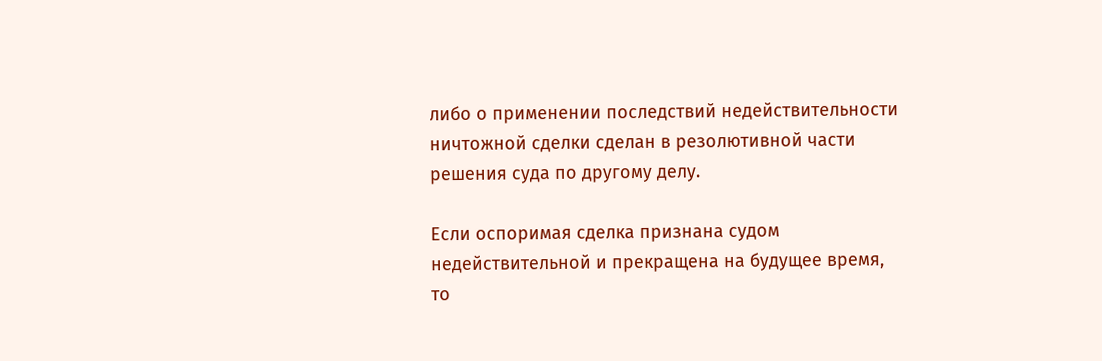либо о применении последствий недействительности ничтожной сделки сделан в резолютивной части решения суда по другому делу.

Если оспоримая сделка признана судом недействительной и прекращена на будущее время, то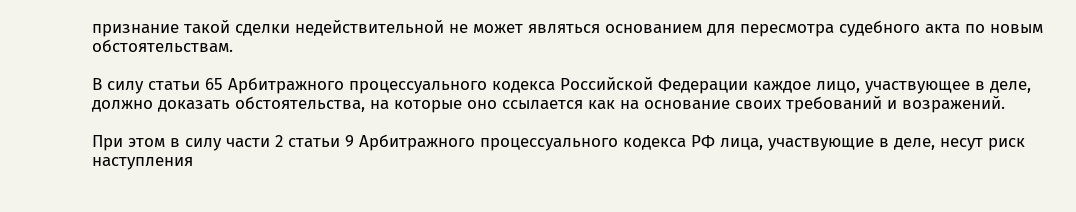признание такой сделки недействительной не может являться основанием для пересмотра судебного акта по новым обстоятельствам.

В силу статьи 65 Арбитражного процессуального кодекса Российской Федерации каждое лицо, участвующее в деле, должно доказать обстоятельства, на которые оно ссылается как на основание своих требований и возражений.

При этом в силу части 2 статьи 9 Арбитражного процессуального кодекса РФ лица, участвующие в деле, несут риск наступления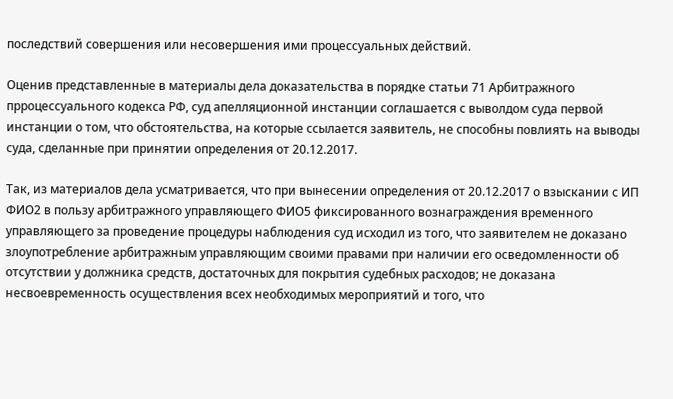последствий совершения или несовершения ими процессуальных действий.

Оценив представленные в материалы дела доказательства в порядке статьи 71 Арбитражного прроцессуального кодекса РФ, суд апелляционной инстанции соглашается с выволдом суда первой инстанции о том, что обстоятельства, на которые ссылается заявитель, не способны повлиять на выводы суда, сделанные при принятии определения от 20.12.2017.

Так, из материалов дела усматривается, что при вынесении определения от 20.12.2017 о взыскании с ИП ФИО2 в пользу арбитражного управляющего ФИО5 фиксированного вознаграждения временного управляющего за проведение процедуры наблюдения суд исходил из того, что заявителем не доказано злоупотребление арбитражным управляющим своими правами при наличии его осведомленности об отсутствии у должника средств, достаточных для покрытия судебных расходов; не доказана несвоевременность осуществления всех необходимых мероприятий и того, что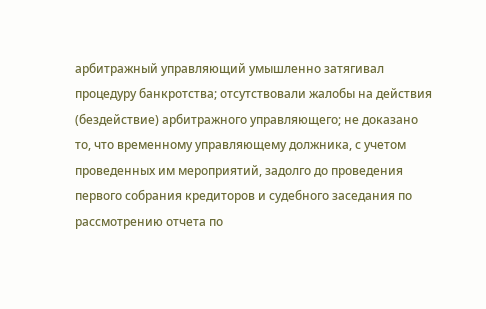арбитражный управляющий умышленно затягивал процедуру банкротства; отсутствовали жалобы на действия (бездействие) арбитражного управляющего; не доказано то, что временному управляющему должника, с учетом проведенных им мероприятий, задолго до проведения первого собрания кредиторов и судебного заседания по рассмотрению отчета по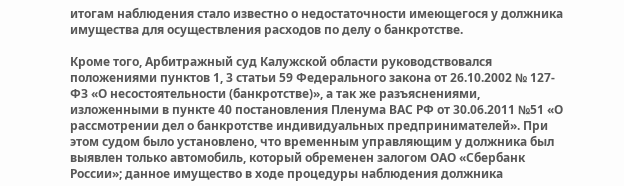итогам наблюдения стало известно о недостаточности имеющегося у должника имущества для осуществления расходов по делу о банкротстве.

Кроме того, Арбитражный суд Калужской области руководствовался положениями пунктов 1, 3 статьи 59 Федерального закона от 26.10.2002 № 127-ФЗ «О несостоятельности (банкротстве)», а так же разъяснениями, изложенными в пункте 40 постановления Пленума ВАС РФ от 30.06.2011 №51 «О рассмотрении дел о банкротстве индивидуальных предпринимателей». При этом судом было установлено, что временным управляющим у должника был выявлен только автомобиль, который обременен залогом ОАО «Сбербанк России»; данное имущество в ходе процедуры наблюдения должника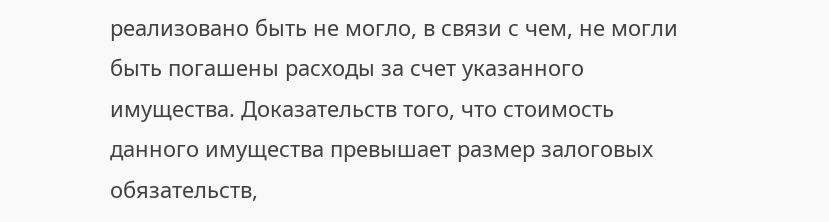реализовано быть не могло, в связи с чем, не могли быть погашены расходы за счет указанного имущества. Доказательств того, что стоимость данного имущества превышает размер залоговых обязательств,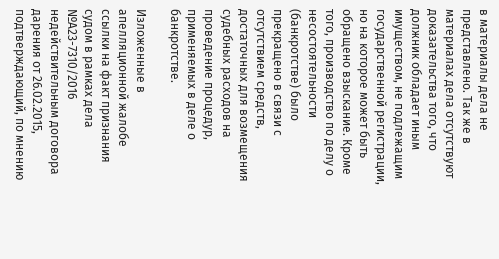в материалы дела не представлено. Так же в материалах дела отсутствуют доказательства того, что должник обладает иным имуществом, не подлежащим государственной регистрации, но на которое может быть обращено взыскание. Кроме того, производство по делу о несостоятельности (банкротстве) было прекращено в связи с отсутствием средств, достаточных для возмещения судебных расходов на проведение процедур, применяемых в деле о банкротстве.

Изложенные в апелляционной жалобе ссылки на факт признания судом в рамках дела №А23-7310/2016 недействительным договора дарения от 26.02.2015, подтверждающий, по мнению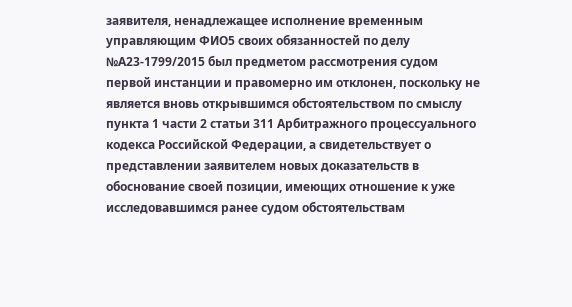заявителя, ненадлежащее исполнение временным управляющим ФИО5 своих обязанностей по делу №А23-1799/2015 был предметом рассмотрения судом первой инстанции и правомерно им отклонен, поскольку не является вновь открывшимся обстоятельством по смыслу пункта 1 части 2 статьи 311 Арбитражного процессуального кодекса Российской Федерации, а свидетельствует о представлении заявителем новых доказательств в обоснование своей позиции, имеющих отношение к уже исследовавшимся ранее судом обстоятельствам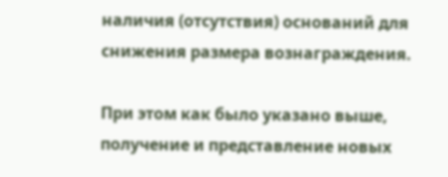наличия (отсутствия) оснований для снижения размера вознаграждения.

При этом как было указано выше, получение и представление новых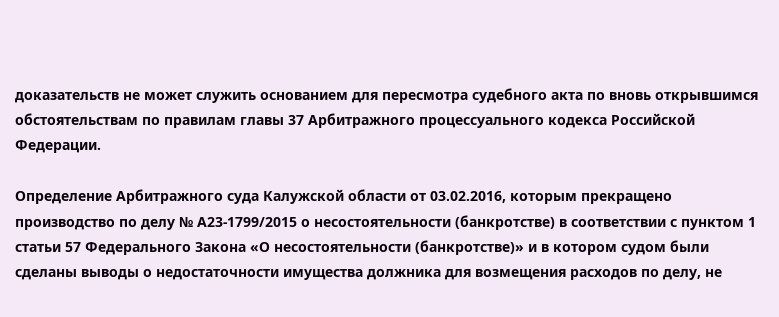доказательств не может служить основанием для пересмотра судебного акта по вновь открывшимся обстоятельствам по правилам главы 37 Арбитражного процессуального кодекса Российской Федерации.

Определение Арбитражного суда Калужской области от 03.02.2016, которым прекращено производство по делу № А23-1799/2015 о несостоятельности (банкротстве) в соответствии с пунктом 1 статьи 57 Федерального Закона «О несостоятельности (банкротстве)» и в котором судом были сделаны выводы о недостаточности имущества должника для возмещения расходов по делу, не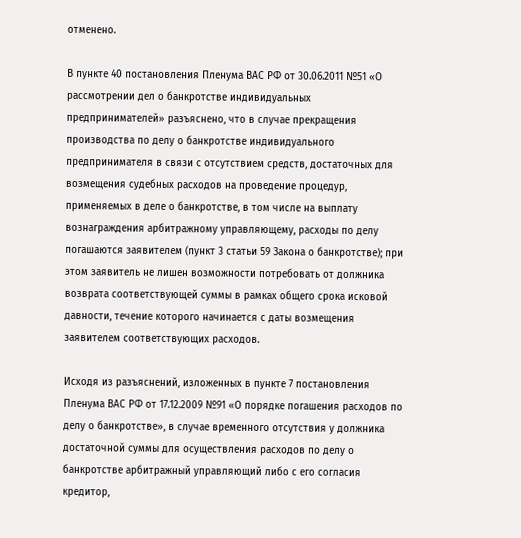отменено.

В пункте 40 постановления Пленума ВАС РФ от 30.06.2011 №51 «О рассмотрении дел о банкротстве индивидуальных предпринимателей» разъяснено, что в случае прекращения производства по делу о банкротстве индивидуального предпринимателя в связи с отсутствием средств, достаточных для возмещения судебных расходов на проведение процедур, применяемых в деле о банкротстве, в том числе на выплату вознаграждения арбитражному управляющему, расходы по делу погашаются заявителем (пункт 3 статьи 59 Закона о банкротстве); при этом заявитель не лишен возможности потребовать от должника возврата соответствующей суммы в рамках общего срока исковой давности, течение которого начинается с даты возмещения заявителем соответствующих расходов.

Исходя из разъяснений, изложенных в пункте 7 постановления Пленума ВАС РФ от 17.12.2009 №91 «О порядке погашения расходов по делу о банкротстве», в случае временного отсутствия у должника достаточной суммы для осуществления расходов по делу о банкротстве арбитражный управляющий либо с его согласия кредитор,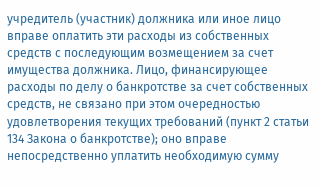учредитель (участник) должника или иное лицо вправе оплатить эти расходы из собственных средств с последующим возмещением за счет имущества должника. Лицо, финансирующее расходы по делу о банкротстве за счет собственных средств, не связано при этом очередностью удовлетворения текущих требований (пункт 2 статьи 134 Закона о банкротстве); оно вправе непосредственно уплатить необходимую сумму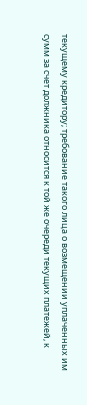текущему кредитору; требование такого лица о возмещении уплаченных им сумм за счет должника относится к той же очереди текущих платежей, к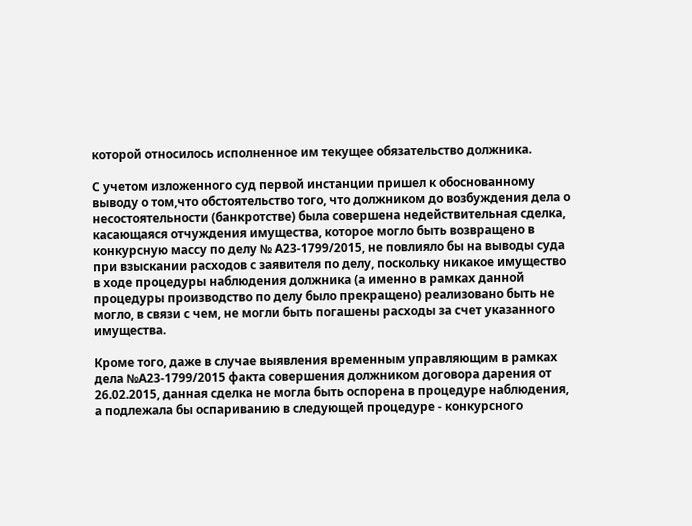которой относилось исполненное им текущее обязательство должника.

С учетом изложенного суд первой инстанции пришел к обоснованному выводу о том,что обстоятельство того, что должником до возбуждения дела о несостоятельности (банкротстве) была совершена недействительная сделка, касающаяся отчуждения имущества, которое могло быть возвращено в конкурсную массу по делу № А23-1799/2015, не повлияло бы на выводы суда при взыскании расходов с заявителя по делу, поскольку никакое имущество в ходе процедуры наблюдения должника (а именно в рамках данной процедуры производство по делу было прекращено) реализовано быть не могло, в связи с чем, не могли быть погашены расходы за счет указанного имущества.

Кроме того, даже в случае выявления временным управляющим в рамках дела №А23-1799/2015 факта совершения должником договора дарения от 26.02.2015, данная сделка не могла быть оспорена в процедуре наблюдения, а подлежала бы оспариванию в следующей процедуре - конкурсного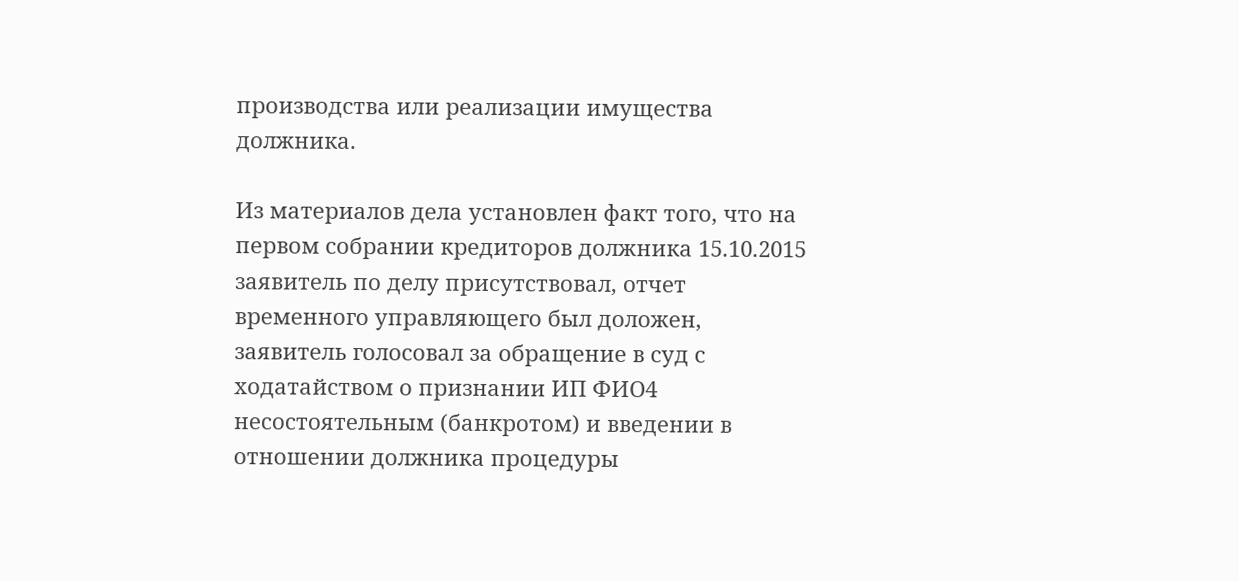производства или реализации имущества должника.

Из материалов дела установлен факт того, что на первом собрании кредиторов должника 15.10.2015 заявитель по делу присутствовал, отчет временного управляющего был доложен, заявитель голосовал за обращение в суд с ходатайством о признании ИП ФИО4 несостоятельным (банкротом) и введении в отношении должника процедуры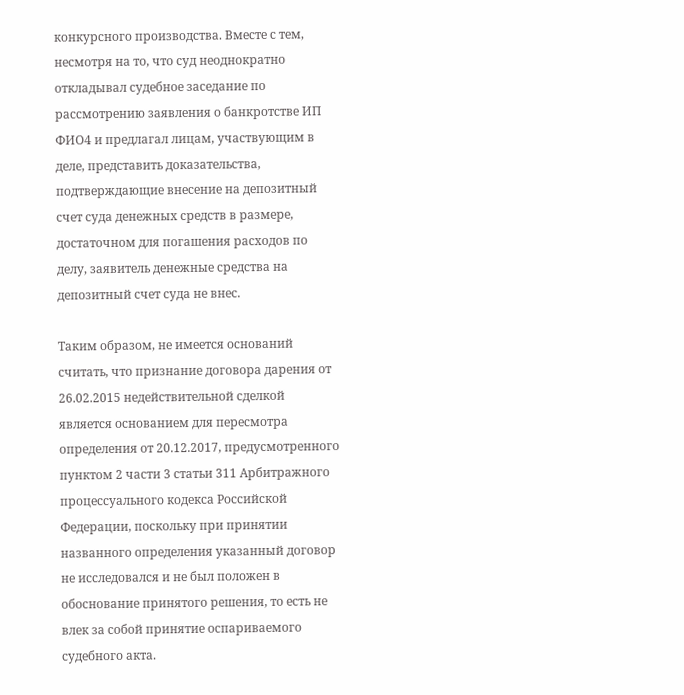конкурсного производства. Вместе с тем, несмотря на то, что суд неоднократно откладывал судебное заседание по рассмотрению заявления о банкротстве ИП ФИО4 и предлагал лицам, участвующим в деле, представить доказательства, подтверждающие внесение на депозитный счет суда денежных средств в размере, достаточном для погашения расходов по делу, заявитель денежные средства на депозитный счет суда не внес.

Таким образом, не имеется оснований считать, что признание договора дарения от 26.02.2015 недействительной сделкой является основанием для пересмотра определения от 20.12.2017, предусмотренного пунктом 2 части 3 статьи 311 Арбитражного процессуального кодекса Российской Федерации, поскольку при принятии названного определения указанный договор не исследовался и не был положен в обоснование принятого решения, то есть не влек за собой принятие оспариваемого судебного акта.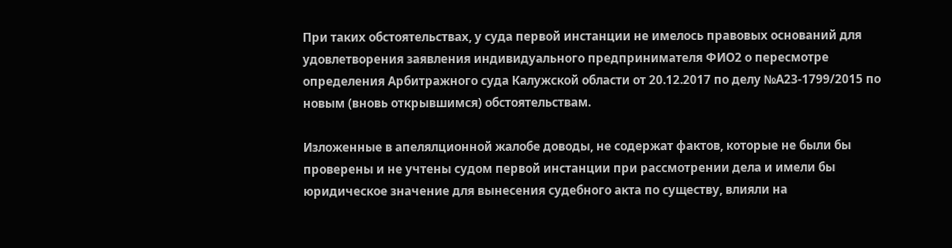При таких обстоятельствах, у суда первой инстанции не имелось правовых оснований для удовлетворения заявления индивидуального предпринимателя ФИО2 о пересмотре определения Арбитражного суда Калужской области от 20.12.2017 по делу №А23-1799/2015 по новым (вновь открывшимся) обстоятельствам.

Изложенные в апелялционной жалобе доводы, не содержат фактов, которые не были бы проверены и не учтены судом первой инстанции при рассмотрении дела и имели бы юридическое значение для вынесения судебного акта по существу, влияли на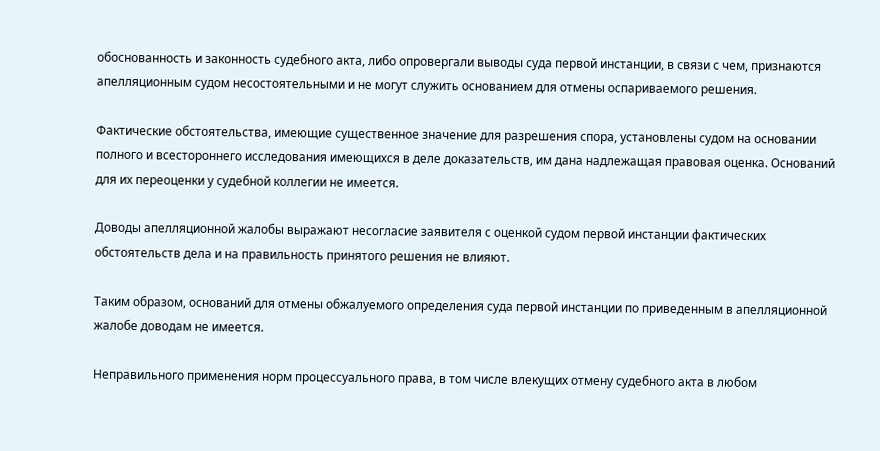обоснованность и законность судебного акта, либо опровергали выводы суда первой инстанции, в связи с чем, признаются апелляционным судом несостоятельными и не могут служить основанием для отмены оспариваемого решения.

Фактические обстоятельства, имеющие существенное значение для разрешения спора, установлены судом на основании полного и всестороннего исследования имеющихся в деле доказательств, им дана надлежащая правовая оценка. Оснований для их переоценки у судебной коллегии не имеется.

Доводы апелляционной жалобы выражают несогласие заявителя с оценкой судом первой инстанции фактических обстоятельств дела и на правильность принятого решения не влияют.

Таким образом, оснований для отмены обжалуемого определения суда первой инстанции по приведенным в апелляционной жалобе доводам не имеется.

Неправильного применения норм процессуального права, в том числе влекущих отмену судебного акта в любом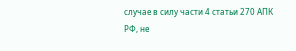случае в силу части 4 статьи 270 АПК РФ, не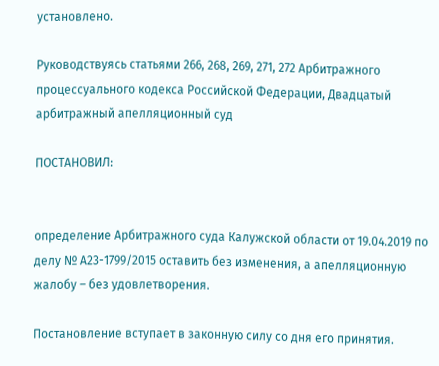установлено.

Руководствуясь статьями 266, 268, 269, 271, 272 Арбитражного процессуального кодекса Российской Федерации, Двадцатый арбитражный апелляционный суд

ПОСТАНОВИЛ:


определение Арбитражного суда Калужской области от 19.04.2019 по делу № А23-1799/2015 оставить без изменения, а апелляционную жалобу – без удовлетворения.

Постановление вступает в законную силу со дня его принятия.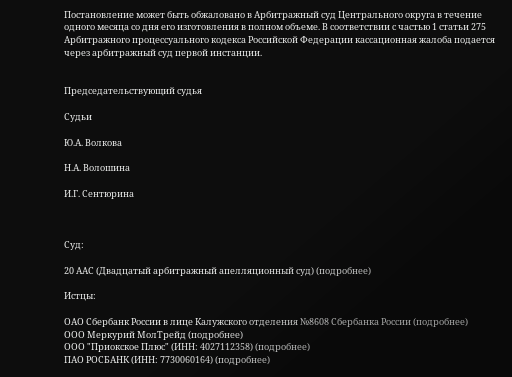Постановление может быть обжаловано в Арбитражный суд Центрального округа в течение одного месяца со дня его изготовления в полном объеме. В соответствии с частью 1 статьи 275 Арбитражного процессуального кодекса Российской Федерации кассационная жалоба подается через арбитражный суд первой инстанции.


Председательствующий судья

Судьи

Ю.А. Волкова

Н.А. Волошина

И.Г. Сентюрина



Суд:

20 ААС (Двадцатый арбитражный апелляционный суд) (подробнее)

Истцы:

ОАО Сбербанк России в лице Калужского отделения №8608 Сбербанка России (подробнее)
ООО Меркурий МолТрейд (подробнее)
ООО "Приокское Плюс" (ИНН: 4027112358) (подробнее)
ПАО РОСБАНК (ИНН: 7730060164) (подробнее)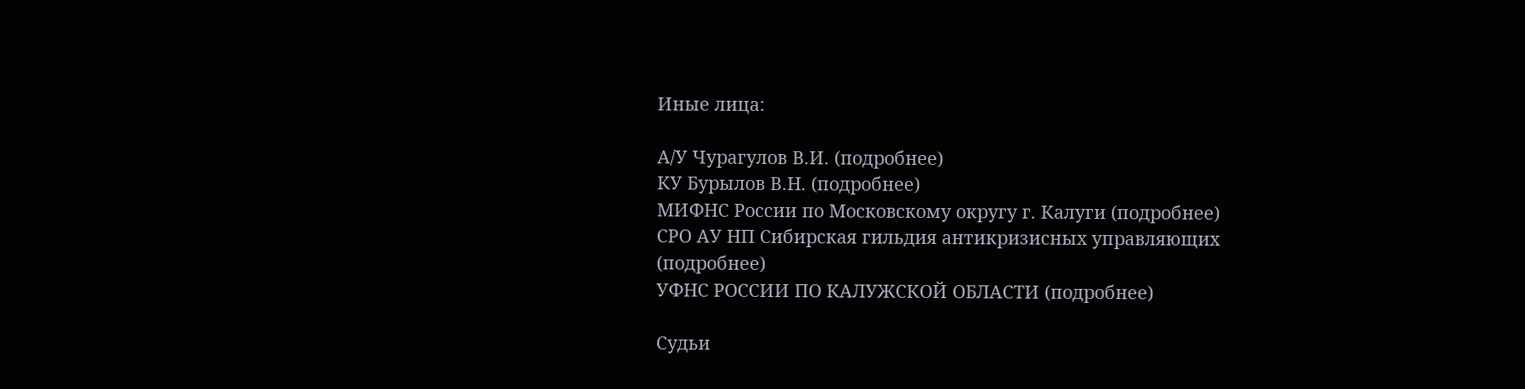Иные лица:

А/У Чурагулов В.И. (подробнее)
КУ Бурылов В.Н. (подробнее)
МИФНС России по Московскому округу г. Калуги (подробнее)
СРО АУ НП Сибирская гильдия антикризисных управляющих (подробнее)
УФНС РОССИИ ПО КАЛУЖСКОЙ ОБЛАСТИ (подробнее)

Судьи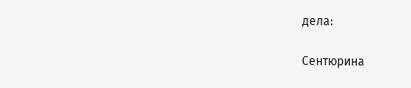дела:

Сентюрина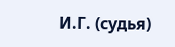И.Г. (судья)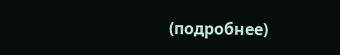(подробнее)